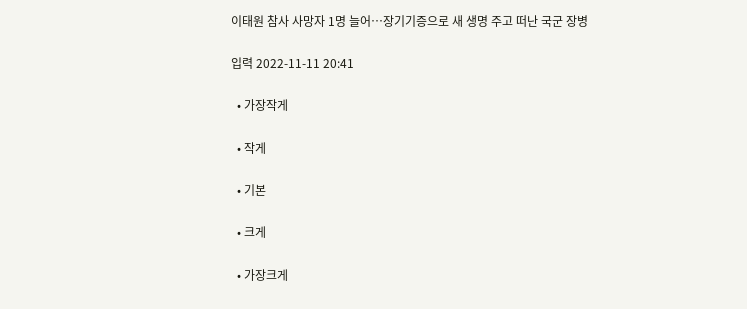이태원 참사 사망자 1명 늘어…장기기증으로 새 생명 주고 떠난 국군 장병

입력 2022-11-11 20:41

  • 가장작게

  • 작게

  • 기본

  • 크게

  • 가장크게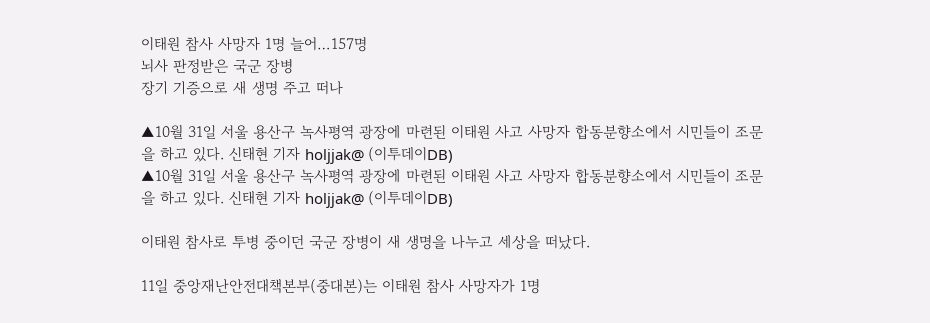이태원 참사 사망자 1명 늘어…157명
뇌사 판정받은 국군 장병
장기 기증으로 새 생명 주고 떠나

▲10월 31일 서울 용산구 녹사평역 광장에 마련된 이태원 사고 사망자 합동분향소에서 시민들이 조문을 하고 있다. 신태현 기자 holjjak@ (이투데이DB)
▲10월 31일 서울 용산구 녹사평역 광장에 마련된 이태원 사고 사망자 합동분향소에서 시민들이 조문을 하고 있다. 신태현 기자 holjjak@ (이투데이DB)

이태원 참사로 투병 중이던 국군 장병이 새 생명을 나누고 세상을 떠났다.

11일 중앙재난안전대책본부(중대본)는 이태원 참사 사망자가 1명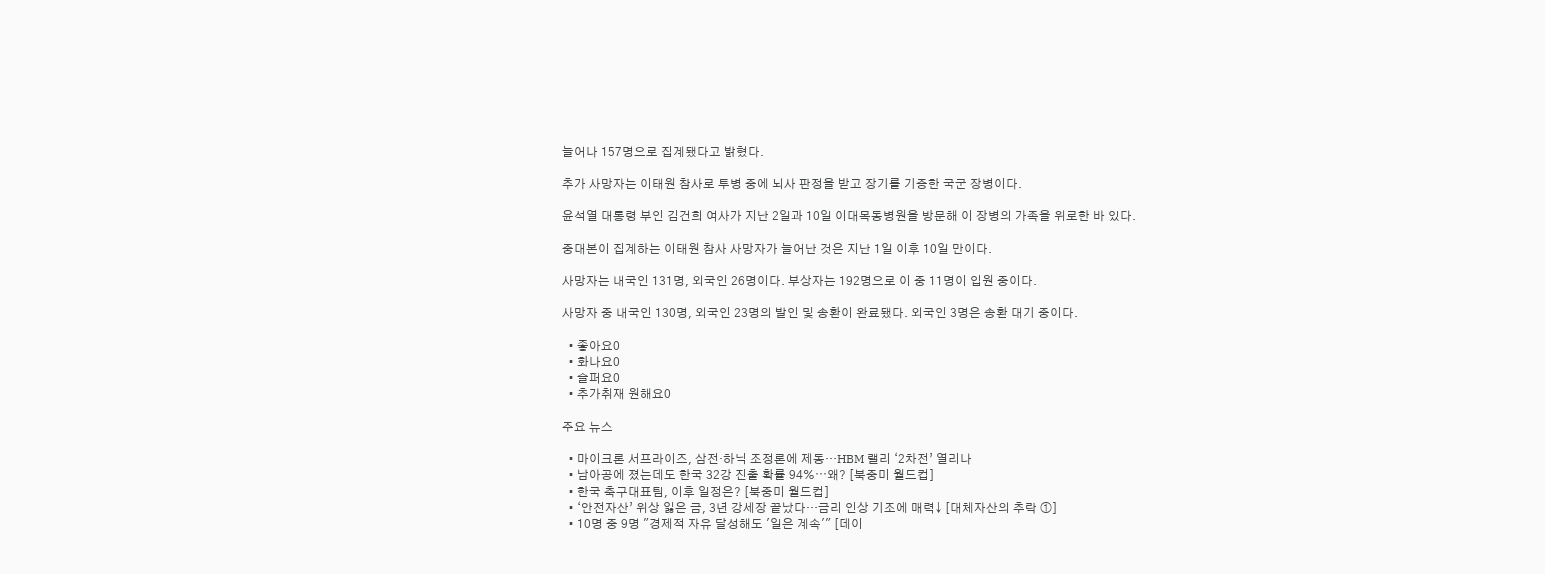늘어나 157명으로 집계됐다고 밝혔다.

추가 사망자는 이태원 참사로 투병 중에 뇌사 판정을 받고 장기를 기증한 국군 장병이다.

윤석열 대통령 부인 김건희 여사가 지난 2일과 10일 이대목동병원을 방문해 이 장병의 가족을 위로한 바 있다.

중대본이 집계하는 이태원 참사 사망자가 늘어난 것은 지난 1일 이후 10일 만이다.

사망자는 내국인 131명, 외국인 26명이다. 부상자는 192명으로 이 중 11명이 입원 중이다.

사망자 중 내국인 130명, 외국인 23명의 발인 및 송환이 완료됐다. 외국인 3명은 송환 대기 중이다.

  • 좋아요0
  • 화나요0
  • 슬퍼요0
  • 추가취재 원해요0

주요 뉴스

  • 마이크론 서프라이즈, 삼전·하닉 조정론에 제동…HBM 랠리 ‘2차전’ 열리나
  • 남아공에 졌는데도 한국 32강 진출 확률 94%⋯왜? [북중미 월드컵]
  • 한국 축구대표팀, 이후 일정은? [북중미 월드컵]
  • ‘안전자산’ 위상 잃은 금, 3년 강세장 끝났다…금리 인상 기조에 매력↓ [대체자산의 추락 ①]
  • 10명 중 9명 "경제적 자유 달성해도 '일은 계속'" [데이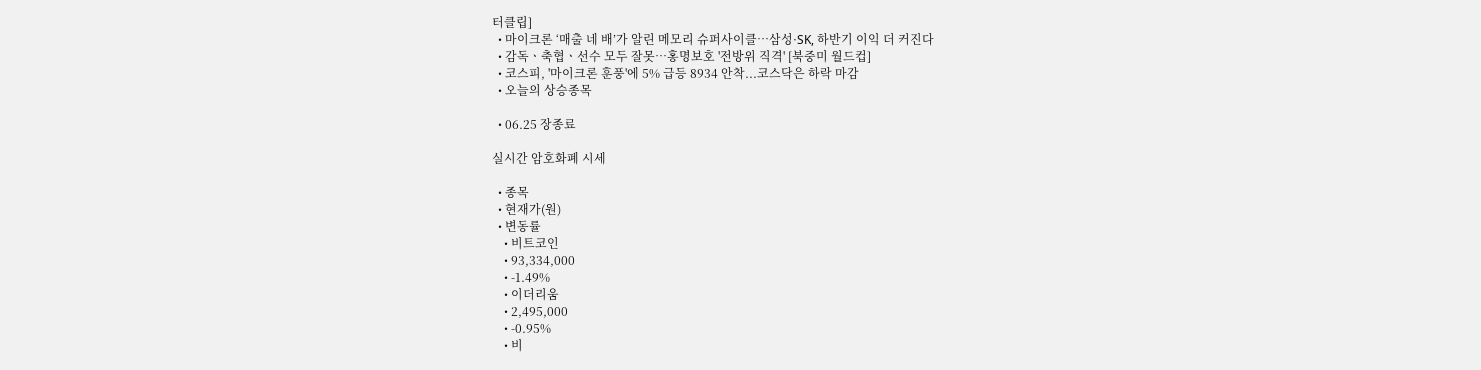터클립]
  • 마이크론 ‘매출 네 배’가 알린 메모리 슈퍼사이클…삼성·SK, 하반기 이익 더 커진다
  • 감독ㆍ축협ㆍ선수 모두 잘못⋯홍명보호 '전방위 직격' [북중미 월드컵]
  • 코스피, '마이크론 훈풍'에 5% 급등 8934 안착...코스닥은 하락 마감
  • 오늘의 상승종목

  • 06.25 장종료

실시간 암호화폐 시세

  • 종목
  • 현재가(원)
  • 변동률
    • 비트코인
    • 93,334,000
    • -1.49%
    • 이더리움
    • 2,495,000
    • -0.95%
    • 비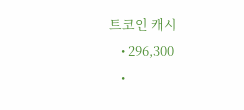트코인 캐시
    • 296,300
    •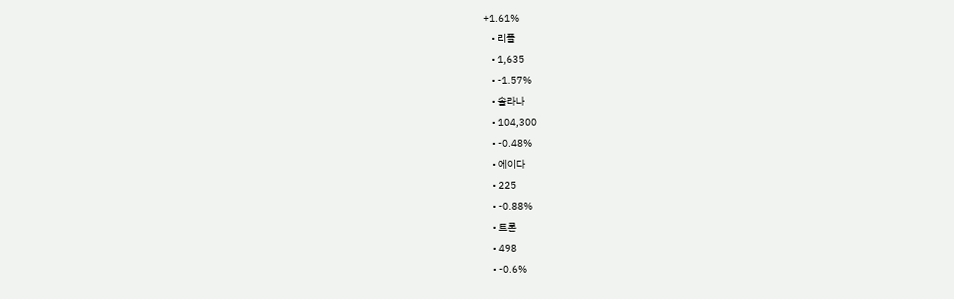+1.61%
    • 리플
    • 1,635
    • -1.57%
    • 솔라나
    • 104,300
    • -0.48%
    • 에이다
    • 225
    • -0.88%
    • 트론
    • 498
    • -0.6%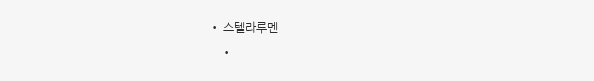• 스텔라루멘
    •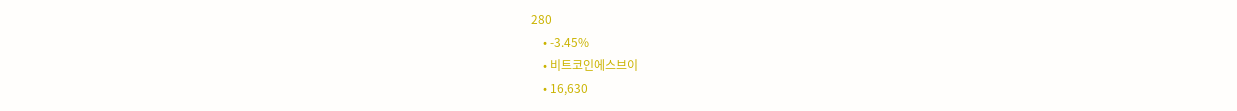280
    • -3.45%
    • 비트코인에스브이
    • 16,630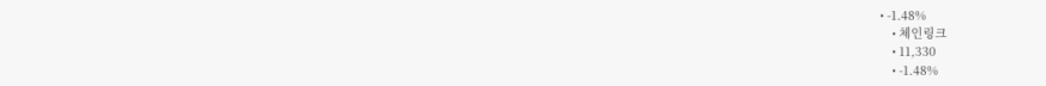• -1.48%
    • 체인링크
    • 11,330
    • -1.48%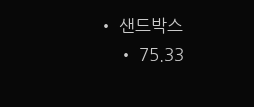• 샌드박스
    • 75.33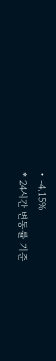• -4.15%
* 24시간 변동률 기준